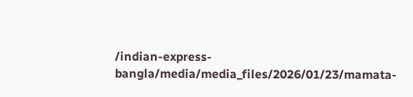/indian-express-bangla/media/media_files/2026/01/23/mamata-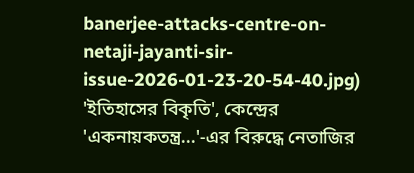banerjee-attacks-centre-on-netaji-jayanti-sir-issue-2026-01-23-20-54-40.jpg)
'ইতিহাসের বিকৃতি', কেন্দ্রের 'একনায়কতন্ত্র...'-এর বিরুদ্ধে নেতাজির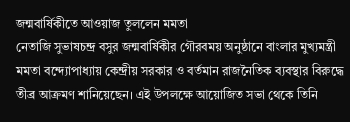জন্মবার্ষিকীতে আওয়াজ তুললেন মমতা
নেতাজি সুভাষচন্দ্র বসুর জন্মবার্ষিকীর গৌরবময় অনুষ্ঠানে বাংলার মুখ্যমন্ত্রী মমতা বন্দ্যোপাধ্যায় কেন্দ্রীয় সরকার ও বর্তমান রাজনৈতিক ব্যবস্থার বিরুদ্ধে তীব্র আক্রমণ শানিয়েছেন। এই উপলক্ষে আয়োজিত সভা থেকে তিনি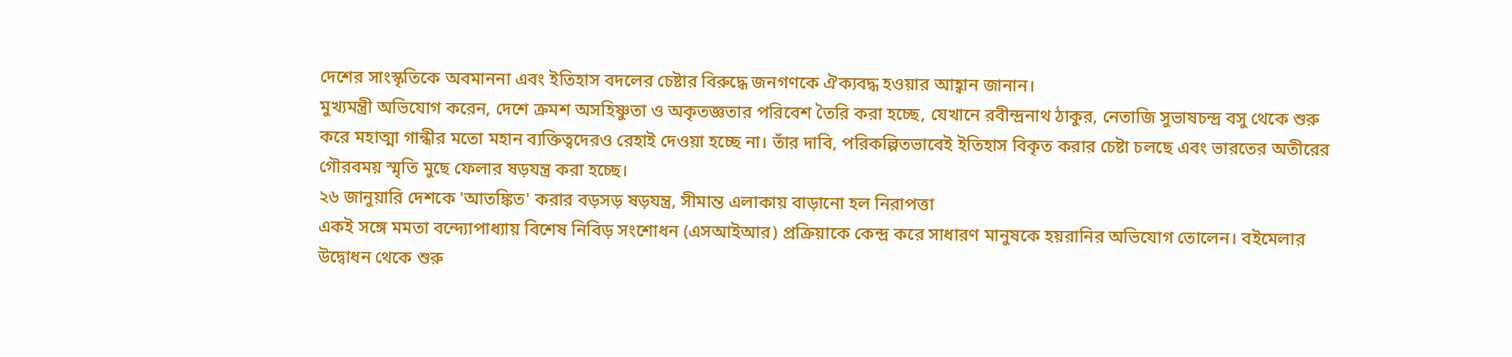দেশের সাংস্কৃতিকে অবমাননা এবং ইতিহাস বদলের চেষ্টার বিরুদ্ধে জনগণকে ঐক্যবদ্ধ হওয়ার আহ্বান জানান।
মুখ্যমন্ত্রী অভিযোগ করেন, দেশে ক্রমশ অসহিষ্ণুতা ও অকৃতজ্ঞতার পরিবেশ তৈরি করা হচ্ছে, যেখানে রবীন্দ্রনাথ ঠাকুর, নেতাজি সুভাষচন্দ্র বসু থেকে শুরু করে মহাত্মা গান্ধীর মতো মহান ব্যক্তিত্বদেরও রেহাই দেওয়া হচ্ছে না। তাঁর দাবি, পরিকল্পিতভাবেই ইতিহাস বিকৃত করার চেষ্টা চলছে এবং ভারতের অতীরের গৌরবময় স্মৃতি মুছে ফেলার ষড়যন্ত্র করা হচ্ছে।
২৬ জানুয়ারি দেশকে 'আতঙ্কিত' করার বড়সড় ষড়যন্ত্র, সীমান্ত এলাকায় বাড়ানো হল নিরাপত্তা
একই সঙ্গে মমতা বন্দ্যোপাধ্যায় বিশেষ নিবিড় সংশোধন (এসআইআর) প্রক্রিয়াকে কেন্দ্র করে সাধারণ মানুষকে হয়রানির অভিযোগ তোলেন। বইমেলার উদ্বোধন থেকে শুরু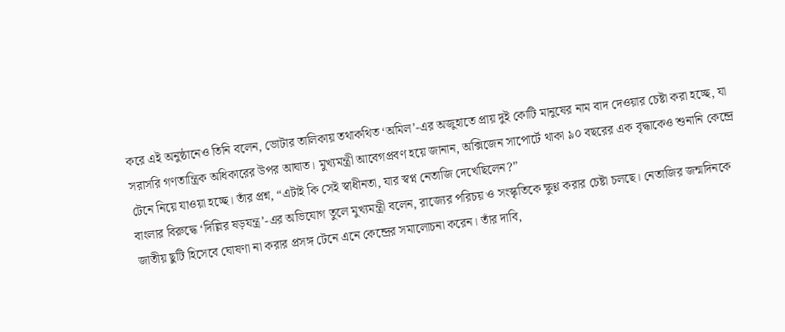করে এই অনুষ্ঠানেও তিনি বলেন, ভোটার তালিকায় তথাকথিত ‘অমিল’-এর অজুহাতে প্রায় দুই কোটি মানুষের নাম বাদ দেওয়ার চেষ্টা করা হচ্ছে, যা সরাসরি গণতান্ত্রিক অধিকারের উপর আঘাত। মুখ্যমন্ত্রী আবেগপ্রবণ হয়ে জানান, অক্সিজেন সাপোর্টে থাকা ৯০ বছরের এক বৃদ্ধাকেও শুনানি কেন্দ্রে টেনে নিয়ে যাওয়া হচ্ছে। তাঁর প্রশ্ন, “এটাই কি সেই স্বাধীনতা, যার স্বপ্ন নেতাজি দেখেছিলেন?”
বাংলার বিরুদ্ধে ‘দিল্লির ষড়যন্ত্র’-এর অভিযোগ তুলে মুখ্যমন্ত্রী বলেন, রাজ্যের পরিচয় ও সংস্কৃতিকে ক্ষুণ্ণ করার চেষ্টা চলছে। নেতাজির জন্মদিনকে জাতীয় ছুটি হিসেবে ঘোষণা না করার প্রসঙ্গ টেনে এনে কেন্দ্রের সমালোচনা করেন। তাঁর দাবি,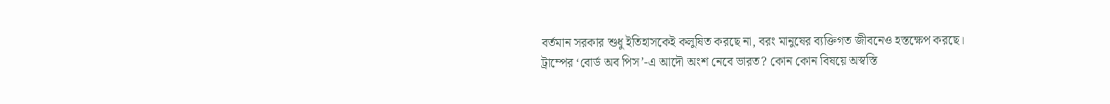বর্তমান সরকার শুধু ইতিহাসকেই কলুষিত করছে না, বরং মানুষের ব্যক্তিগত জীবনেও হস্তক্ষেপ করছে।
ট্রাম্পের ‘বোর্ড অব পিস’-এ আদৌ অংশ নেবে ভারত? কোন কোন বিষয়ে অস্বস্তি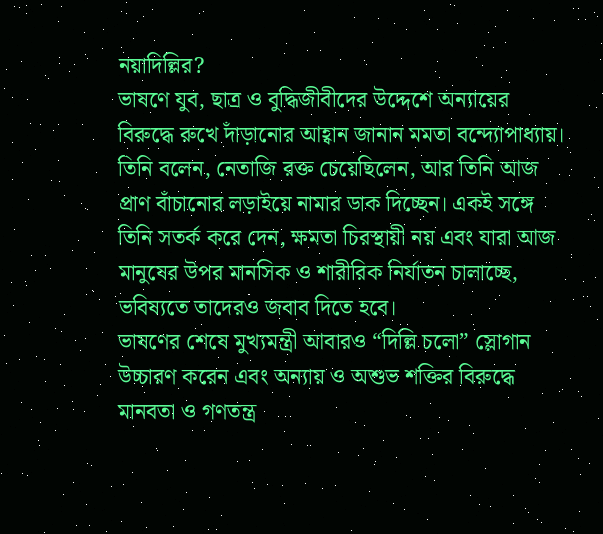নয়াদিল্লির?
ভাষণে যুব, ছাত্র ও বুদ্ধিজীবীদের উদ্দেশে অন্যায়ের বিরুদ্ধে রুখে দাঁড়ানোর আহ্বান জানান মমতা বন্দ্যোপাধ্যায়। তিনি বলেন, নেতাজি রক্ত চেয়েছিলেন, আর তিনি আজ প্রাণ বাঁচানোর লড়াইয়ে নামার ডাক দিচ্ছেন। একই সঙ্গে তিনি সতর্ক করে দেন, ক্ষমতা চিরস্থায়ী নয় এবং যারা আজ মানুষের উপর মানসিক ও শারীরিক নির্যাতন চালাচ্ছে, ভবিষ্যতে তাদেরও জবাব দিতে হবে।
ভাষণের শেষে মুখ্যমন্ত্রী আবারও “দিল্লি চলো” স্লোগান উচ্চারণ করেন এবং অন্যায় ও অশুভ শক্তির বিরুদ্ধে মানবতা ও গণতন্ত্র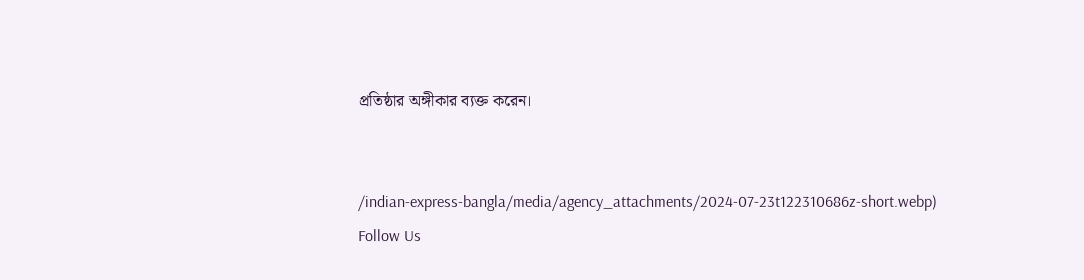প্রতিষ্ঠার অঙ্গীকার ব্যক্ত করেন।


/indian-express-bangla/media/agency_attachments/2024-07-23t122310686z-short.webp)
Follow Us